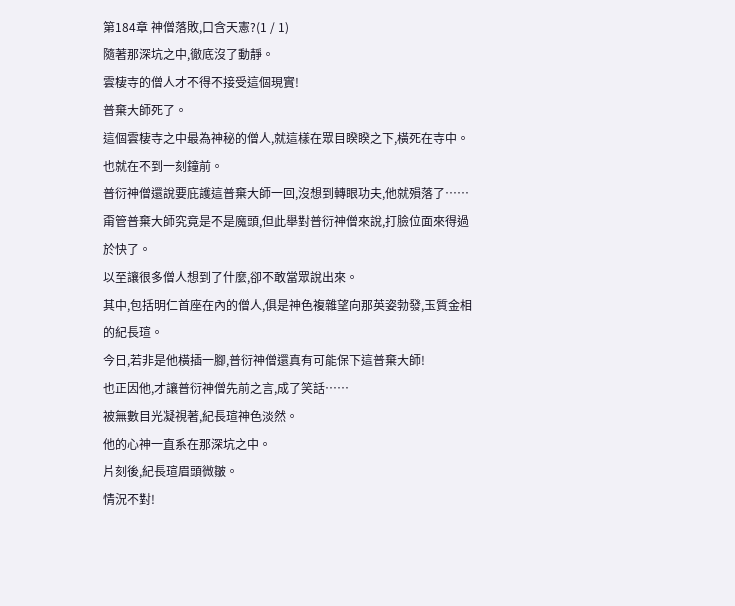第184章 神僧落敗,口含天憲?(1 / 1)
隨著那深坑之中,徹底沒了動靜。
雲棲寺的僧人才不得不接受這個現實!
普棄大師死了。
這個雲棲寺之中最為神秘的僧人,就這樣在眾目睽睽之下,橫死在寺中。
也就在不到一刻鐘前。
普衍神僧還說要庇護這普棄大師一回,沒想到轉眼功夫,他就殞落了……
甭管普棄大師究竟是不是魔頭,但此舉對普衍神僧來說,打臉位面來得過於快了。
以至讓很多僧人想到了什麼,卻不敢當眾說出來。
其中,包括明仁首座在內的僧人,俱是神色複雜望向那英姿勃發,玉質金相的紀長瑄。
今日,若非是他橫插一腳,普衍神僧還真有可能保下這普棄大師!
也正因他,才讓普衍神僧先前之言,成了笑話……
被無數目光凝視著,紀長瑄神色淡然。
他的心神一直系在那深坑之中。
片刻後,紀長瑄眉頭微皺。
情況不對!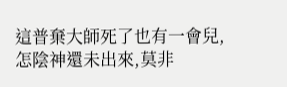這普棄大師死了也有一會兒,怎陰神還未出來,莫非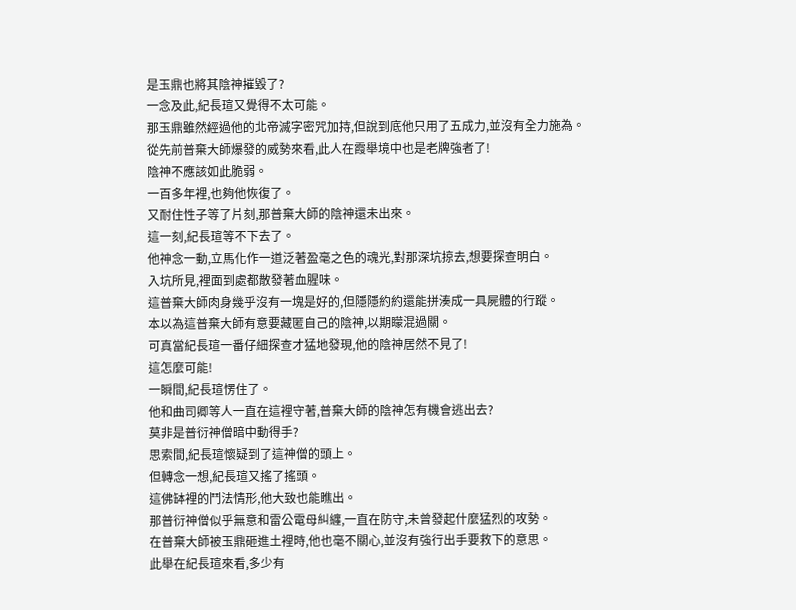是玉鼎也將其陰神摧毀了?
一念及此,紀長瑄又覺得不太可能。
那玉鼎雖然經過他的北帝滅字密咒加持,但說到底他只用了五成力,並沒有全力施為。
從先前普棄大師爆發的威勢來看,此人在霞舉境中也是老牌強者了!
陰神不應該如此脆弱。
一百多年裡,也夠他恢復了。
又耐住性子等了片刻,那普棄大師的陰神還未出來。
這一刻,紀長瑄等不下去了。
他神念一動,立馬化作一道泛著盈毫之色的魂光,對那深坑掠去,想要探查明白。
入坑所見,裡面到處都散發著血腥味。
這普棄大師肉身幾乎沒有一塊是好的,但隱隱約約還能拼湊成一具屍體的行蹤。
本以為這普棄大師有意要藏匿自己的陰神,以期矇混過關。
可真當紀長瑄一番仔細探查才猛地發現,他的陰神居然不見了!
這怎麼可能!
一瞬間,紀長瑄愣住了。
他和曲司卿等人一直在這裡守著,普棄大師的陰神怎有機會逃出去?
莫非是普衍神僧暗中動得手?
思索間,紀長瑄懷疑到了這神僧的頭上。
但轉念一想,紀長瑄又搖了搖頭。
這佛缽裡的鬥法情形,他大致也能瞧出。
那普衍神僧似乎無意和雷公電母糾纏,一直在防守,未曾發起什麼猛烈的攻勢。
在普棄大師被玉鼎砸進土裡時,他也毫不關心,並沒有強行出手要救下的意思。
此舉在紀長瑄來看,多少有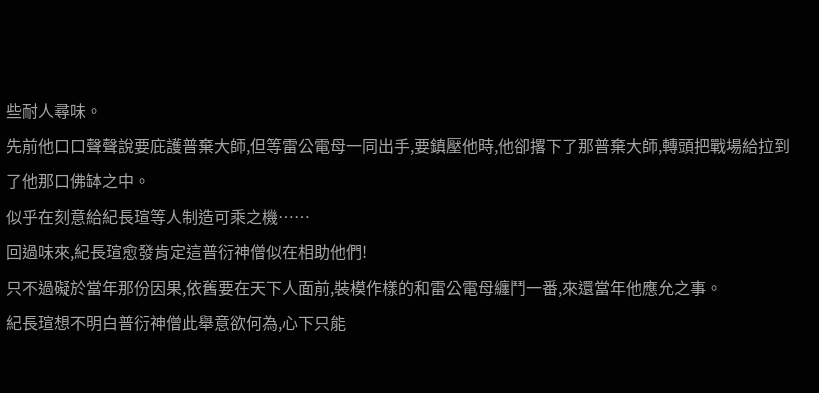些耐人尋味。
先前他口口聲聲說要庇護普棄大師,但等雷公電母一同出手,要鎮壓他時,他卻撂下了那普棄大師,轉頭把戰場給拉到了他那口佛缽之中。
似乎在刻意給紀長瑄等人制造可乘之機……
回過味來,紀長瑄愈發肯定這普衍神僧似在相助他們!
只不過礙於當年那份因果,依舊要在天下人面前,裝模作樣的和雷公電母纏鬥一番,來還當年他應允之事。
紀長瑄想不明白普衍神僧此舉意欲何為,心下只能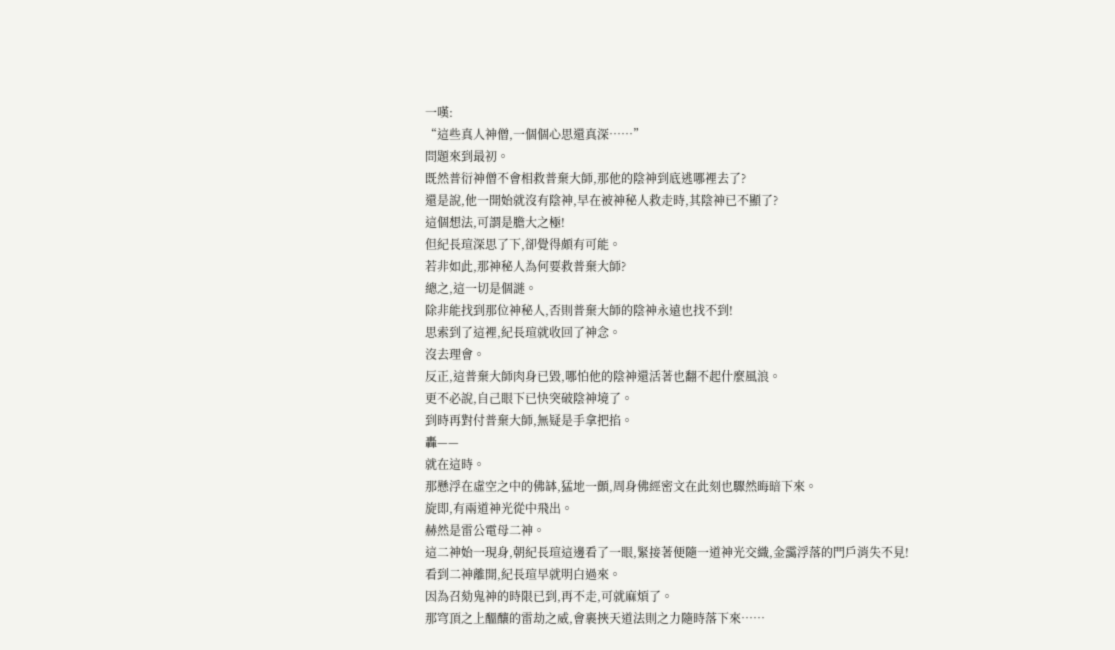一嘆:
“這些真人神僧,一個個心思還真深……”
問題來到最初。
既然普衍神僧不會相救普棄大師,那他的陰神到底逃哪裡去了?
還是說,他一開始就沒有陰神,早在被神秘人救走時,其陰神已不顯了?
這個想法,可謂是膽大之極!
但紀長瑄深思了下,卻覺得頗有可能。
若非如此,那神秘人為何要救普棄大師?
總之,這一切是個謎。
除非能找到那位神秘人,否則普棄大師的陰神永遠也找不到!
思索到了這裡,紀長瑄就收回了神念。
沒去理會。
反正,這普棄大師肉身已毀,哪怕他的陰神還活著也翻不起什麼風浪。
更不必說,自己眼下已快突破陰神境了。
到時再對付普棄大師,無疑是手拿把掐。
轟——
就在這時。
那懸浮在虛空之中的佛缽,猛地一顫,周身佛經密文在此刻也驟然晦暗下來。
旋即,有兩道神光從中飛出。
赫然是雷公電母二神。
這二神始一現身,朝紀長瑄這邊看了一眼,緊接著便隨一道神光交織,金靄浮落的門戶消失不見!
看到二神離開,紀長瑄早就明白過來。
因為召劾鬼神的時限已到,再不走,可就麻煩了。
那穹頂之上醞釀的雷劫之威,會裹挾天道法則之力隨時落下來……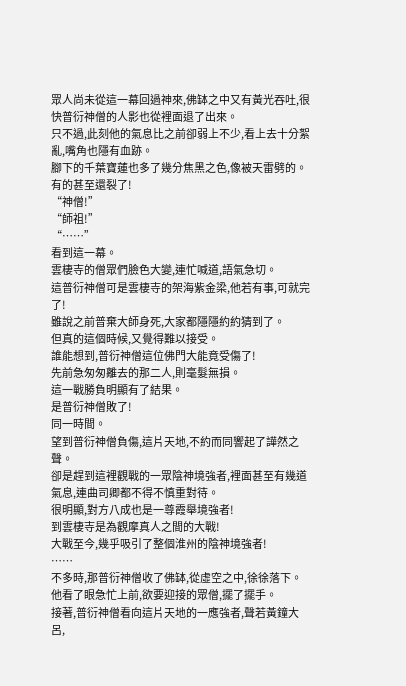眾人尚未從這一幕回過神來,佛缽之中又有黃光吞吐,很快普衍神僧的人影也從裡面退了出來。
只不過,此刻他的氣息比之前卻弱上不少,看上去十分絮亂,嘴角也隱有血跡。
腳下的千葉寶蓮也多了幾分焦黑之色,像被天雷劈的。
有的甚至還裂了!
“神僧!”
“師祖!”
“……”
看到這一幕。
雲棲寺的僧眾們臉色大變,連忙喊道,語氣急切。
這普衍神僧可是雲棲寺的架海紫金梁,他若有事,可就完了!
雖說之前普棄大師身死,大家都隱隱約約猜到了。
但真的這個時候,又覺得難以接受。
誰能想到,普衍神僧這位佛門大能竟受傷了!
先前急匆匆離去的那二人,則毫髮無損。
這一戰勝負明顯有了結果。
是普衍神僧敗了!
同一時間。
望到普衍神僧負傷,這片天地,不約而同響起了譁然之聲。
卻是趕到這裡觀戰的一眾陰神境強者,裡面甚至有幾道氣息,連曲司卿都不得不慎重對待。
很明顯,對方八成也是一尊霞舉境強者!
到雲棲寺是為觀摩真人之間的大戰!
大戰至今,幾乎吸引了整個淮州的陰神境強者!
……
不多時,那普衍神僧收了佛缽,從虛空之中,徐徐落下。
他看了眼急忙上前,欲要迎接的眾僧,擺了擺手。
接著,普衍神僧看向這片天地的一應強者,聲若黃鐘大呂,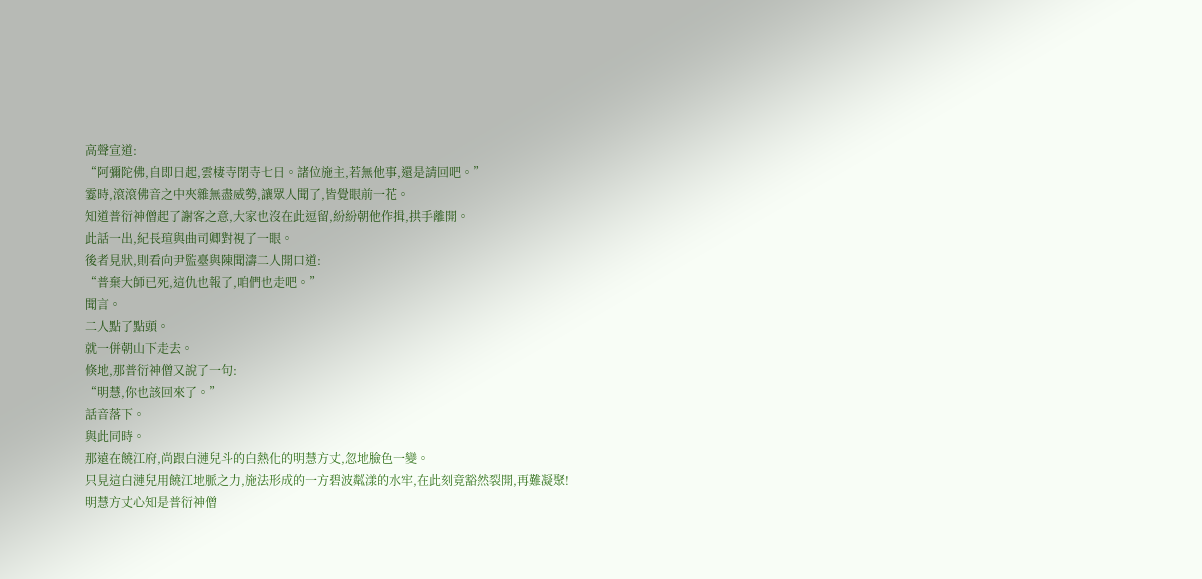高聲宣道:
“阿彌陀佛,自即日起,雲棲寺閉寺七日。諸位施主,若無他事,還是請回吧。”
霎時,滾滾佛音之中夾雜無盡威勢,讓眾人聞了,皆覺眼前一花。
知道普衍神僧起了謝客之意,大家也沒在此逗留,紛紛朝他作揖,拱手離開。
此話一出,紀長瑄與曲司卿對視了一眼。
後者見狀,則看向尹監臺與陳聞濤二人開口道:
“普棄大師已死,這仇也報了,咱們也走吧。”
聞言。
二人點了點頭。
就一併朝山下走去。
倏地,那普衍神僧又說了一句:
“明慧,你也該回來了。”
話音落下。
與此同時。
那遠在饒江府,尚跟白漣兒斗的白熱化的明慧方丈,忽地臉色一變。
只見這白漣兒用饒江地脈之力,施法形成的一方碧波粼漾的水牢,在此刻竟豁然裂開,再難凝聚!
明慧方丈心知是普衍神僧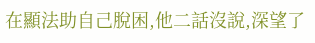在顯法助自己脫困,他二話沒說,深望了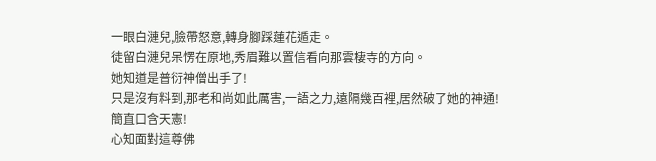一眼白漣兒,臉帶怒意,轉身腳踩蓮花遁走。
徒留白漣兒呆愣在原地,秀眉難以置信看向那雲棲寺的方向。
她知道是普衍神僧出手了!
只是沒有料到,那老和尚如此厲害,一語之力,遠隔幾百裡,居然破了她的神通!
簡直口含天憲!
心知面對這尊佛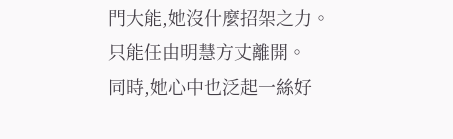門大能,她沒什麼招架之力。
只能任由明慧方丈離開。
同時,她心中也泛起一絲好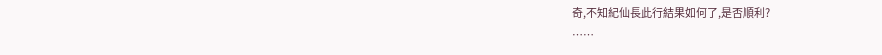奇,不知紀仙長此行結果如何了,是否順利?
……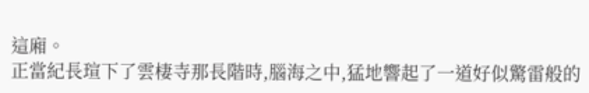這廂。
正當紀長瑄下了雲棲寺那長階時,腦海之中,猛地響起了一道好似驚雷般的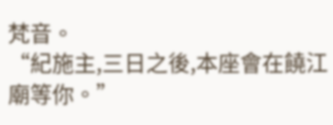梵音。
“紀施主,三日之後,本座會在饒江廟等你。”